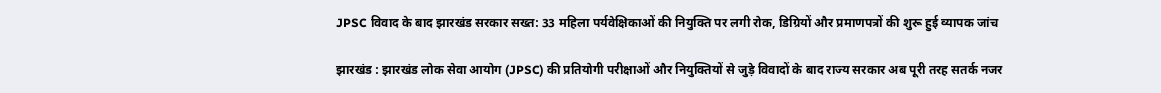JPSC विवाद के बाद झारखंड सरकार सख्त: 33 महिला पर्यवेक्षिकाओं की नियुक्ति पर लगी रोक, डिग्रियों और प्रमाणपत्रों की शुरू हुई व्यापक जांच

झारखंड : झारखंड लोक सेवा आयोग (JPSC) की प्रतियोगी परीक्षाओं और नियुक्तियों से जुड़े विवादों के बाद राज्य सरकार अब पूरी तरह सतर्क नजर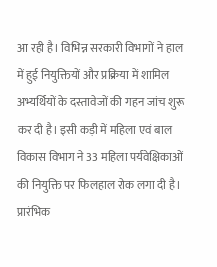आ रही है। विभिन्न सरकारी विभागों ने हाल में हुई नियुक्तियों और प्रक्रिया में शामिल अभ्यर्थियों के दस्तावेजों की गहन जांच शुरू कर दी है। इसी कड़ी में महिला एवं बाल विकास विभाग ने 33 महिला पर्यवेक्षिकाओं की नियुक्ति पर फिलहाल रोक लगा दी है। प्रारंभिक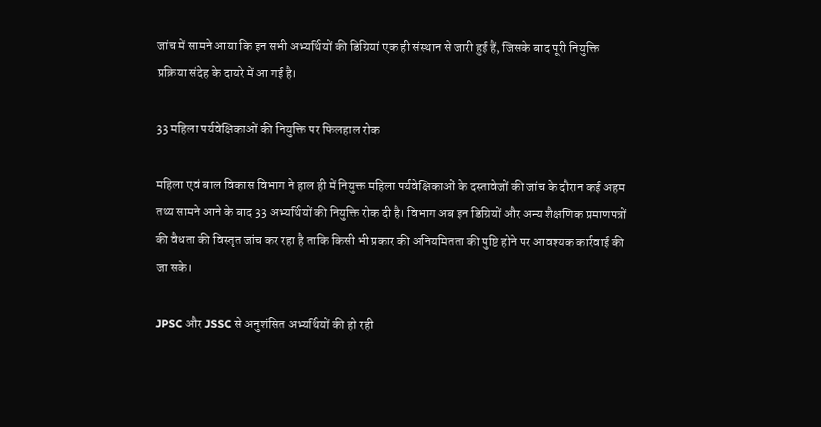जांच में सामने आया कि इन सभी अभ्यर्थियों की डिग्रियां एक ही संस्थान से जारी हुई हैं, जिसके बाद पूरी नियुक्ति प्रक्रिया संदेह के दायरे में आ गई है।

33 महिला पर्यवेक्षिकाओं की नियुक्ति पर फिलहाल रोक

महिला एवं बाल विकास विभाग ने हाल ही में नियुक्त महिला पर्यवेक्षिकाओं के दस्तावेजों की जांच के दौरान कई अहम तथ्य सामने आने के बाद 33 अभ्यर्थियों की नियुक्ति रोक दी है। विभाग अब इन डिग्रियों और अन्य शैक्षणिक प्रमाणपत्रों की वैधता की विस्तृत जांच कर रहा है ताकि किसी भी प्रकार की अनियमितता की पुष्टि होने पर आवश्यक कार्रवाई की जा सके।

JPSC और JSSC से अनुशंसित अभ्यर्थियों की हो रही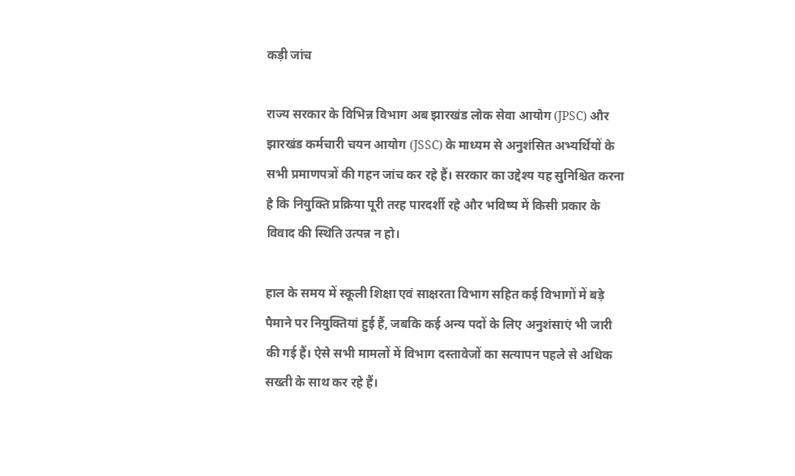कड़ी जांच

राज्य सरकार के विभिन्न विभाग अब झारखंड लोक सेवा आयोग (JPSC) और झारखंड कर्मचारी चयन आयोग (JSSC) के माध्यम से अनुशंसित अभ्यर्थियों के सभी प्रमाणपत्रों की गहन जांच कर रहे हैं। सरकार का उद्देश्य यह सुनिश्चित करना है कि नियुक्ति प्रक्रिया पूरी तरह पारदर्शी रहे और भविष्य में किसी प्रकार के विवाद की स्थिति उत्पन्न न हो।

हाल के समय में स्कूली शिक्षा एवं साक्षरता विभाग सहित कई विभागों में बड़े पैमाने पर नियुक्तियां हुई हैं, जबकि कई अन्य पदों के लिए अनुशंसाएं भी जारी की गई हैं। ऐसे सभी मामलों में विभाग दस्तावेजों का सत्यापन पहले से अधिक सख्ती के साथ कर रहे हैं।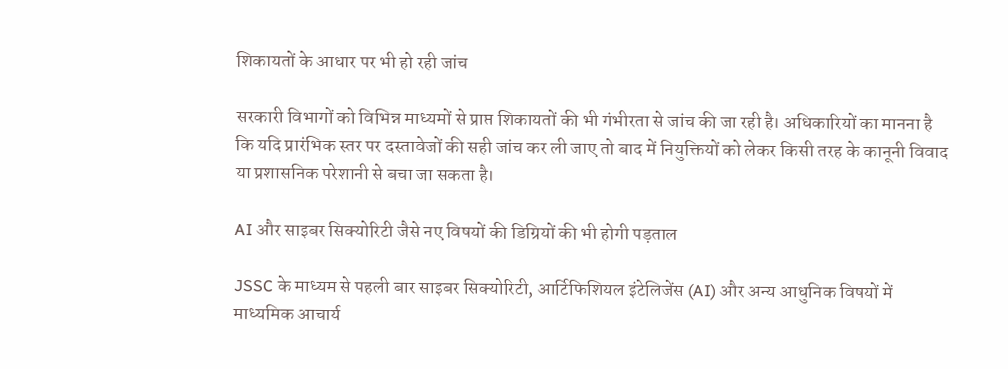शिकायतों के आधार पर भी हो रही जांच

सरकारी विभागों को विभिन्न माध्यमों से प्राप्त शिकायतों की भी गंभीरता से जांच की जा रही है। अधिकारियों का मानना है कि यदि प्रारंभिक स्तर पर दस्तावेजों की सही जांच कर ली जाए तो बाद में नियुक्तियों को लेकर किसी तरह के कानूनी विवाद या प्रशासनिक परेशानी से बचा जा सकता है।

AI और साइबर सिक्योरिटी जैसे नए विषयों की डिग्रियों की भी होगी पड़ताल

JSSC के माध्यम से पहली बार साइबर सिक्योरिटी, आर्टिफिशियल इंटेलिजेंस (AI) और अन्य आधुनिक विषयों में माध्यमिक आचार्य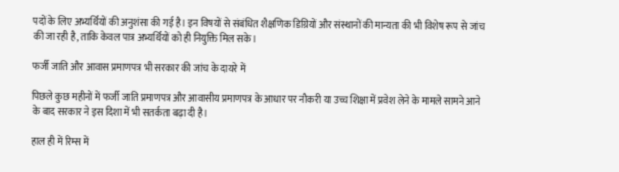पदों के लिए अभ्यर्थियों की अनुशंसा की गई है। इन विषयों से संबंधित शैक्षणिक डिग्रियों और संस्थानों की मान्यता की भी विशेष रूप से जांच की जा रही है, ताकि केवल पात्र अभ्यर्थियों को ही नियुक्ति मिल सके।

फर्जी जाति और आवास प्रमाणपत्र भी सरकार की जांच के दायरे में

पिछले कुछ महीनों में फर्जी जाति प्रमाणपत्र और आवासीय प्रमाणपत्र के आधार पर नौकरी या उच्च शिक्षा में प्रवेश लेने के मामले सामने आने के बाद सरकार ने इस दिशा में भी सतर्कता बढ़ा दी है।

हाल ही में रिम्स में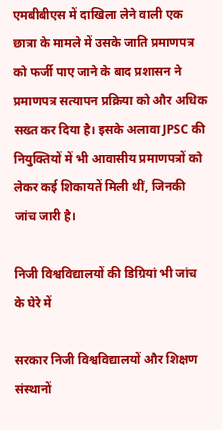एमबीबीएस में दाखिला लेने वाली एक छात्रा के मामले में उसके जाति प्रमाणपत्र को फर्जी पाए जाने के बाद प्रशासन ने प्रमाणपत्र सत्यापन प्रक्रिया को और अधिक सख्त कर दिया है। इसके अलावा JPSC की नियुक्तियों में भी आवासीय प्रमाणपत्रों को लेकर कई शिकायतें मिली थीं, जिनकी जांच जारी है।

निजी विश्वविद्यालयों की डिग्रियां भी जांच के घेरे में

सरकार निजी विश्वविद्यालयों और शिक्षण संस्थानों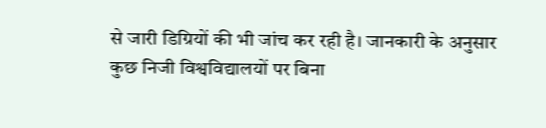से जारी डिग्रियों की भी जांच कर रही है। जानकारी के अनुसार कुछ निजी विश्वविद्यालयों पर बिना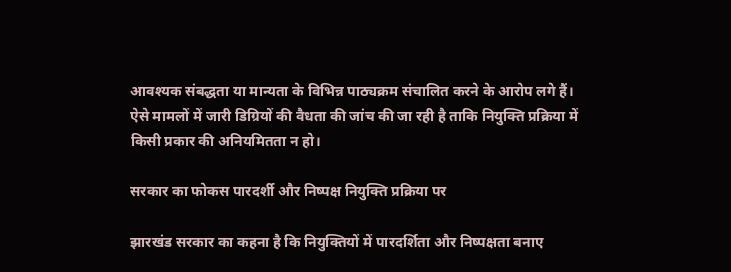आवश्यक संबद्धता या मान्यता के विभिन्न पाठ्यक्रम संचालित करने के आरोप लगे हैं। ऐसे मामलों में जारी डिग्रियों की वैधता की जांच की जा रही है ताकि नियुक्ति प्रक्रिया में किसी प्रकार की अनियमितता न हो।

सरकार का फोकस पारदर्शी और निष्पक्ष नियुक्ति प्रक्रिया पर

झारखंड सरकार का कहना है कि नियुक्तियों में पारदर्शिता और निष्पक्षता बनाए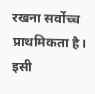रखना सर्वोच्च प्राथमिकता है। इसी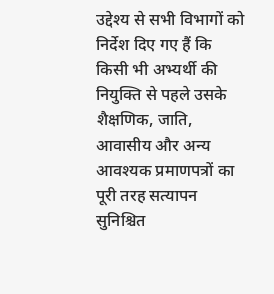उद्देश्य से सभी विभागों को निर्देश दिए गए हैं कि किसी भी अभ्यर्थी की नियुक्ति से पहले उसके शैक्षणिक, जाति, आवासीय और अन्य आवश्यक प्रमाणपत्रों का पूरी तरह सत्यापन सुनिश्चित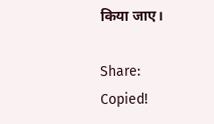किया जाए।

Share:
Copied!